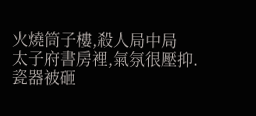火燒筒子樓,殺人局中局
太子府書房裡,氣氛很壓抑.
瓷器被砸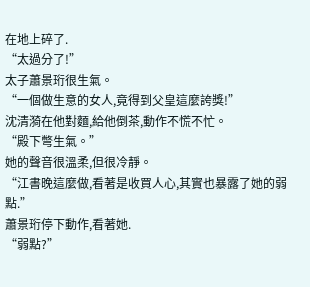在地上碎了.
“太過分了!”
太子蕭景珩很生氣。
“一個做生意的女人,竟得到父皇這麼誇獎!”
沈清漪在他對麵,給他倒茶,動作不慌不忙。
“殿下彆生氣。”
她的聲音很溫柔,但很冷靜。
“江書晚這麼做,看著是收買人心,其實也暴露了她的弱點.”
蕭景珩停下動作,看著她.
“弱點?”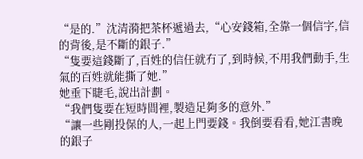“是的.”沈清漪把茶杯遞過去,“心安錢箱,全靠一個信字,信的背後,是不斷的銀子.”
“隻要這錢斷了,百姓的信任就冇了,到時候,不用我們動手,生氣的百姓就能撕了她.”
她垂下睫毛,說出計劃。
“我們隻要在短時間裡,製造足夠多的意外.”
“讓一些剛投保的人,一起上門要錢。我倒要看看,她江書晚的銀子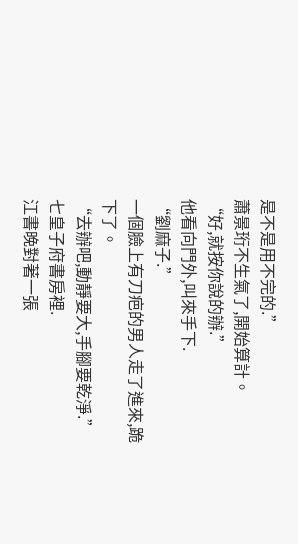是不是用不完的.”
蕭景珩不生氣了,開始算計。
“好,就按你說的辦.”
他看向門外,叫來手下.
“劉麻子.”
一個臉上有刀疤的男人走了進來,跪下了。
“去辦吧,動靜要大,手腳要乾淨.”
七皇子府書房裡.
江書晚對著一張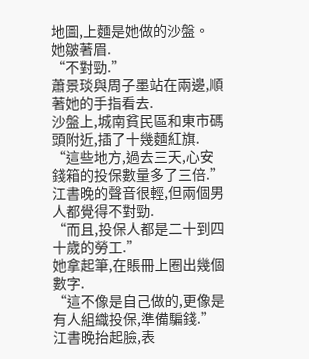地圖,上麵是她做的沙盤。
她皺著眉.
“不對勁.”
蕭景琰與周子墨站在兩邊,順著她的手指看去.
沙盤上,城南貧民區和東市碼頭附近,插了十幾麵紅旗.
“這些地方,過去三天,心安錢箱的投保數量多了三倍.”
江書晚的聲音很輕,但兩個男人都覺得不對勁.
“而且,投保人都是二十到四十歲的勞工.”
她拿起筆,在賬冊上圈出幾個數字.
“這不像是自己做的,更像是有人組織投保,準備騙錢.”
江書晚抬起臉,表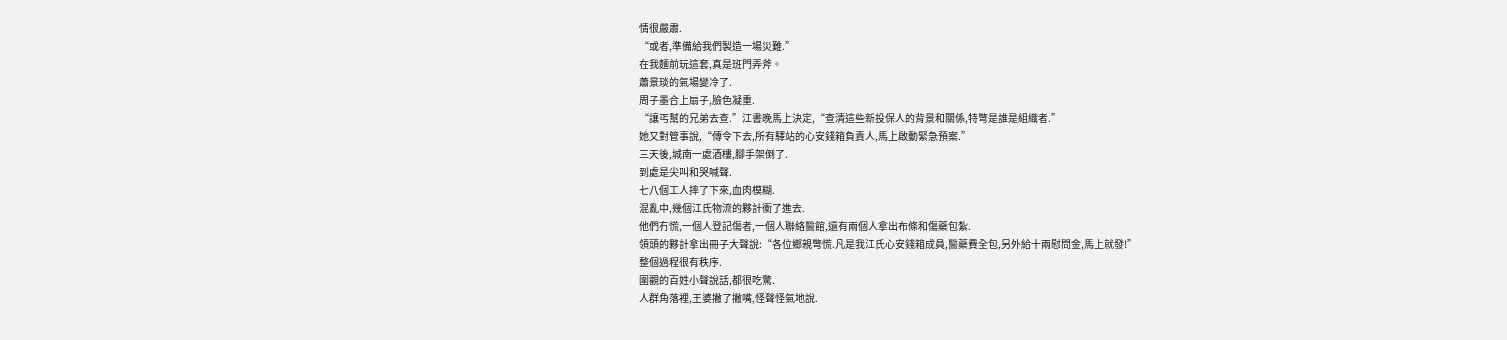情很嚴肅.
“或者,準備給我們製造一場災難.”
在我麵前玩這套,真是班門弄斧。
蕭景琰的氣場變冷了.
周子墨合上扇子,臉色凝重.
“讓丐幫的兄弟去查.”江書晚馬上決定,“查清這些新投保人的背景和關係,特彆是誰是組織者.”
她又對管事說,“傳令下去,所有驛站的心安錢箱負責人,馬上啟動緊急預案.”
三天後,城南一處酒樓,腳手架倒了.
到處是尖叫和哭喊聲.
七八個工人摔了下來,血肉模糊.
混亂中,幾個江氏物流的夥計衝了進去.
他們冇慌,一個人登記傷者,一個人聯絡醫館,還有兩個人拿出布條和傷藥包紮.
領頭的夥計拿出冊子大聲說:“各位鄉親彆慌.凡是我江氏心安錢箱成員,醫藥費全包,另外給十兩慰問金,馬上就發!”
整個過程很有秩序.
圍觀的百姓小聲說話,都很吃驚.
人群角落裡,王婆撇了撇嘴,怪聲怪氣地說.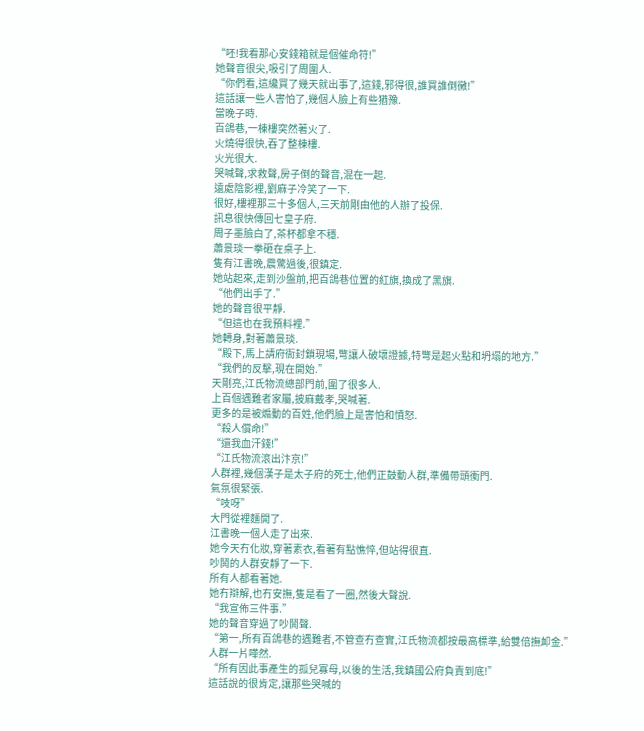“呸!我看那心安錢箱就是個催命符!”
她聲音很尖,吸引了周圍人.
“你們看,這纔買了幾天就出事了,這錢,邪得很,誰買誰倒黴!”
這話讓一些人害怕了,幾個人臉上有些猶豫.
當晚子時.
百鴿巷,一棟樓突然著火了.
火燒得很快,吞了整棟樓.
火光很大.
哭喊聲,求救聲,房子倒的聲音,混在一起.
遠處陰影裡,劉麻子冷笑了一下.
很好,樓裡那三十多個人,三天前剛由他的人辦了投保.
訊息很快傳回七皇子府.
周子墨臉白了,茶杯都拿不穩.
蕭景琰一拳砸在桌子上.
隻有江書晚,震驚過後,很鎮定.
她站起來,走到沙盤前,把百鴿巷位置的紅旗,換成了黑旗.
“他們出手了.”
她的聲音很平靜.
“但這也在我預料裡.”
她轉身,對著蕭景琰.
“殿下,馬上請府衙封鎖現場,彆讓人破壞證據,特彆是起火點和坍塌的地方.”
“我們的反擊,現在開始.”
天剛亮,江氏物流總部門前,圍了很多人.
上百個遇難者家屬,披麻戴孝,哭喊著.
更多的是被煽動的百姓,他們臉上是害怕和憤怒.
“殺人償命!”
“還我血汗錢!”
“江氏物流滾出汴京!”
人群裡,幾個漢子是太子府的死士,他們正鼓動人群,準備帶頭衝門.
氣氛很緊張.
“吱呀”
大門從裡麵開了.
江書晚一個人走了出來.
她今天冇化妝,穿著素衣,看著有點憔悴,但站得很直.
吵鬨的人群安靜了一下.
所有人都看著她.
她冇辯解,也冇安撫,隻是看了一圈,然後大聲說.
“我宣佈三件事.”
她的聲音穿過了吵鬨聲.
“第一,所有百鴿巷的遇難者,不管查冇查實,江氏物流都按最高標準,給雙倍撫卹金.”
人群一片嘩然.
“所有因此事產生的孤兒寡母,以後的生活,我鎮國公府負責到底!”
這話說的很肯定,讓那些哭喊的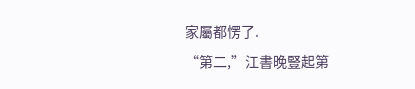家屬都愣了.
“第二,”江書晚豎起第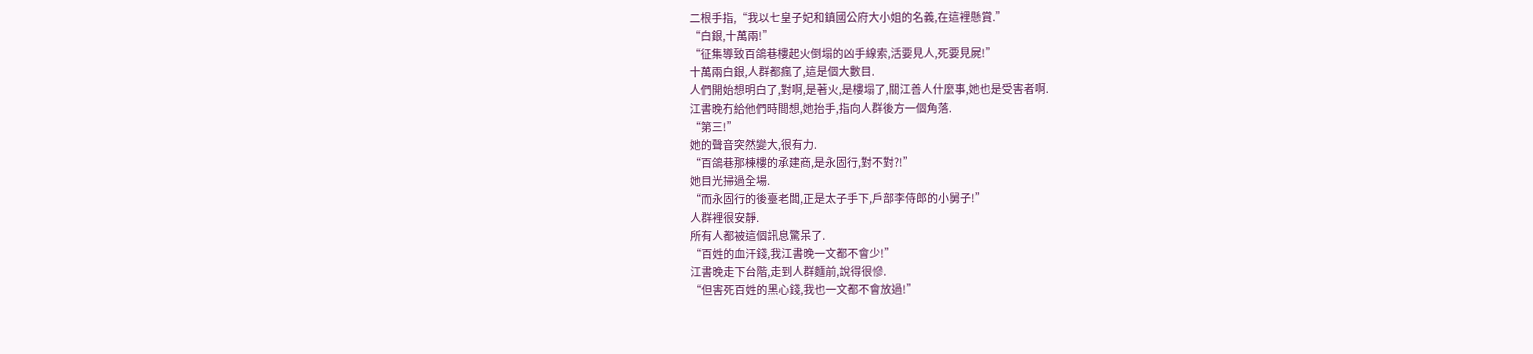二根手指,“我以七皇子妃和鎮國公府大小姐的名義,在這裡懸賞.”
“白銀,十萬兩!”
“征集導致百鴿巷樓起火倒塌的凶手線索,活要見人,死要見屍!”
十萬兩白銀,人群都瘋了,這是個大數目.
人們開始想明白了,對啊,是著火,是樓塌了,關江善人什麼事,她也是受害者啊.
江書晚冇給他們時間想,她抬手,指向人群後方一個角落.
“第三!”
她的聲音突然變大,很有力.
“百鴿巷那棟樓的承建商,是永固行,對不對?!”
她目光掃過全場.
“而永固行的後臺老闆,正是太子手下,戶部李侍郎的小舅子!”
人群裡很安靜.
所有人都被這個訊息驚呆了.
“百姓的血汗錢,我江書晚一文都不會少!”
江書晚走下台階,走到人群麵前,說得很慘.
“但害死百姓的黑心錢,我也一文都不會放過!”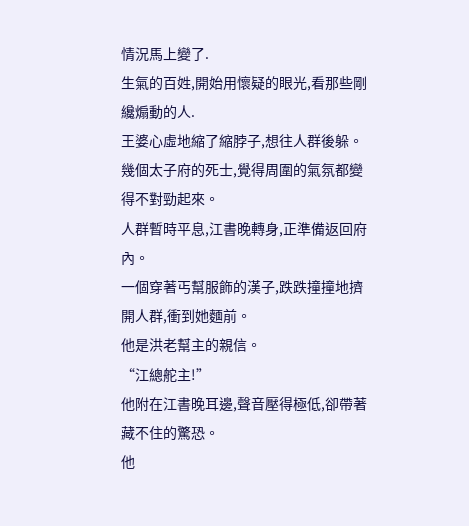情況馬上變了.
生氣的百姓,開始用懷疑的眼光,看那些剛纔煽動的人.
王婆心虛地縮了縮脖子,想往人群後躲。
幾個太子府的死士,覺得周圍的氣氛都變得不對勁起來。
人群暫時平息,江書晚轉身,正準備返回府內。
一個穿著丐幫服飾的漢子,跌跌撞撞地擠開人群,衝到她麵前。
他是洪老幫主的親信。
“江總舵主!”
他附在江書晚耳邊,聲音壓得極低,卻帶著藏不住的驚恐。
他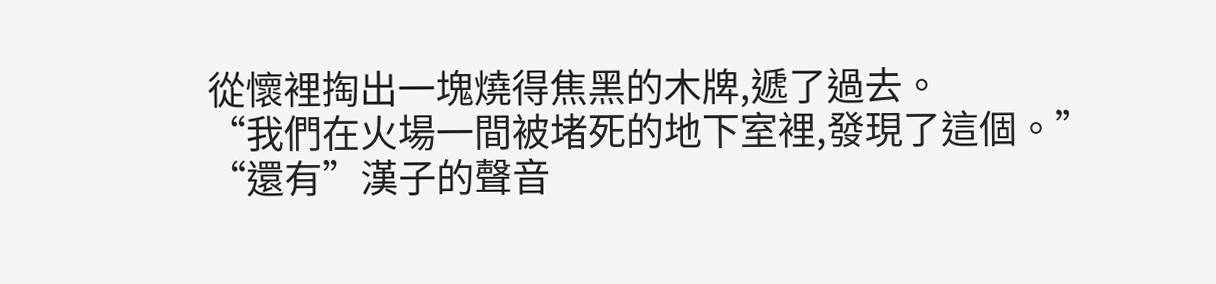從懷裡掏出一塊燒得焦黑的木牌,遞了過去。
“我們在火場一間被堵死的地下室裡,發現了這個。”
“還有”漢子的聲音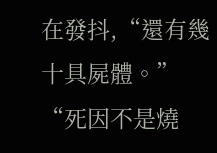在發抖,“還有幾十具屍體。”
“死因不是燒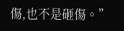傷,也不是砸傷。”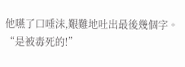他嚥了口唾沫,艱難地吐出最後幾個字。
“是被毒死的!”